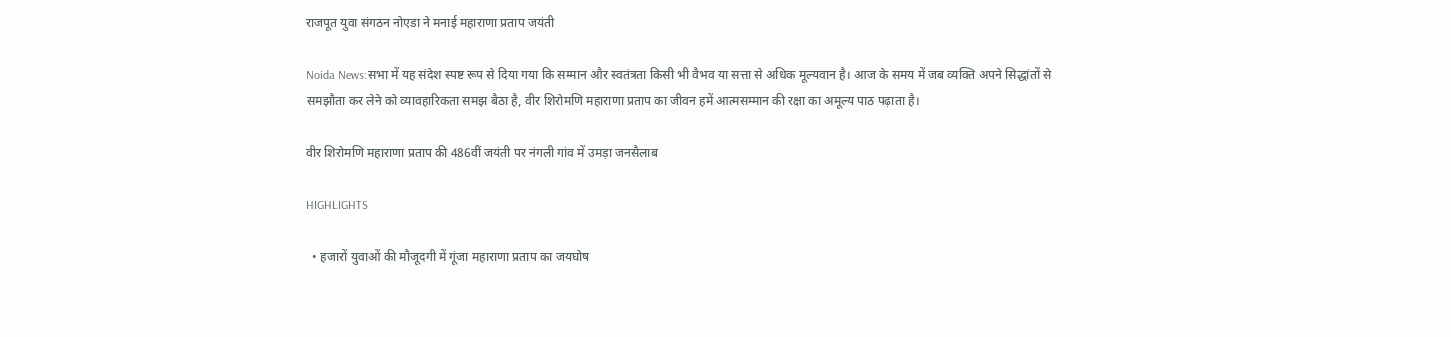राजपूत युवा संगठन नोएडा ने मनाई महाराणा प्रताप जयंती

Noida News:सभा में यह संदेश स्पष्ट रूप से दिया गया कि सम्मान और स्वतंत्रता किसी भी वैभव या सत्ता से अधिक मूल्यवान है। आज के समय में जब व्यक्ति अपने सिद्धांतों से समझौता कर लेने को व्यावहारिकता समझ बैठा है, वीर शिरोमणि महाराणा प्रताप का जीवन हमें आत्मसम्मान की रक्षा का अमूल्य पाठ पढ़ाता है।

वीर शिरोमणि महाराणा प्रताप की 486वीं जयंती पर नंगली गांव में उमड़ा जनसैलाब

HIGHLIGHTS

  • हजारों युवाओं की मौजूदगी में गूंजा महाराणा प्रताप का जयघोष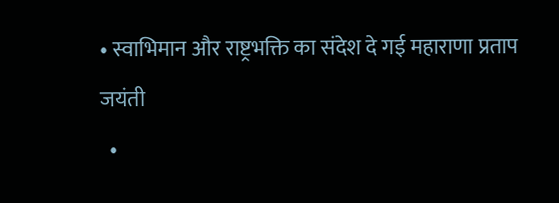• स्वाभिमान और राष्ट्रभक्ति का संदेश दे गई महाराणा प्रताप जयंती
  •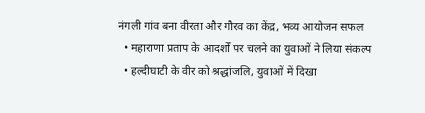नंगली गांव बना वीरता और गौरव का केंद्र, भव्य आयोजन सफल
  • महाराणा प्रताप के आदर्शों पर चलने का युवाओं ने लिया संकल्प
  • हल्दीघाटी के वीर को श्रद्धांजलि, युवाओं में दिखा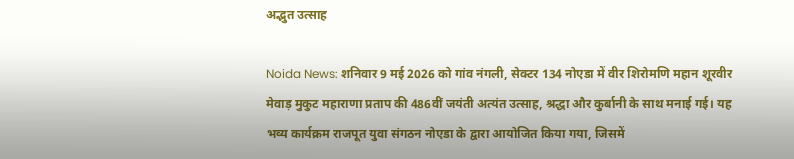अद्भुत उत्साह

Noida News: शनिवार 9 मई 2026 को गांव नंगली, सेक्टर 134 नोएडा में वीर शिरोमणि महान शूरवीर मेवाड़ मुकुट महाराणा प्रताप की 486वीं जयंती अत्यंत उत्साह, श्रद्धा और कुर्बानी के साथ मनाई गई। यह भव्य कार्यक्रम राजपूत युवा संगठन नोएडा के द्वारा आयोजित किया गया, जिसमें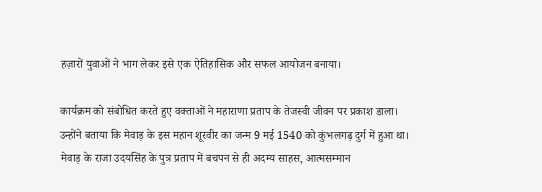हज़ारों युवाओं ने भाग लेकर इसे एक ऐतिहासिक और सफल आयोजन बनाया।

कार्यक्रम को संबोधित करते हुए वक्ताओं ने महाराणा प्रताप के तेजस्वी जीवन पर प्रकाश डाला। उन्होंने बताया कि मेवाड़ के इस महान शूरवीर का जन्म 9 मई 1540 को कुंभलगढ़ दुर्ग में हुआ था। मेवाड़ के राजा उदयसिंह के पुत्र प्रताप में बचपन से ही अदम्य साहस, आत्मसम्मान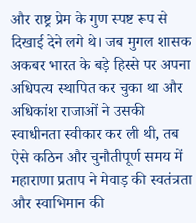और राष्ट्र प्रेम के गुण स्पष्ट रूप से दिखाई देने लगे थे। जब मुगल शासक अकबर भारत के बड़े हिस्से पर अपना अधिपत्य स्थापित कर चुका था और अधिकांश राजाओं ने उसकी स्वाधीनता स्वीकार कर ली थी, तब ऐसे कठिन और चुनौतीपूर्ण समय में महाराणा प्रताप ने मेवाड़ की स्वतंत्रता और स्वाभिमान की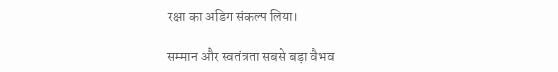रक्षा का अडिग संकल्प लिया।

सम्मान और स्वतंत्रता सबसे बड़ा वैभव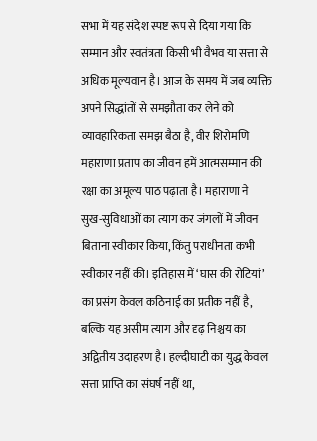सभा में यह संदेश स्पष्ट रूप से दिया गया कि सम्मान और स्वतंत्रता किसी भी वैभव या सत्ता से अधिक मूल्यवान है। आज के समय में जब व्यक्ति अपने सिद्धांतों से समझौता कर लेने को व्यावहारिकता समझ बैठा है, वीर शिरोमणि महाराणा प्रताप का जीवन हमें आत्मसम्मान की रक्षा का अमूल्य पाठ पढ़ाता है। महाराणा ने सुख-सुविधाओं का त्याग कर जंगलों में जीवन बिताना स्वीकार किया, किंतु पराधीनता कभी स्वीकार नहीं की। इतिहास में ‘घास की रोटियां’ का प्रसंग केवल कठिनाई का प्रतीक नहीं है, बल्कि यह असीम त्याग और दृढ़ निश्चय का अद्वितीय उदाहरण है। हल्दीघाटी का युद्ध केवल सत्ता प्राप्ति का संघर्ष नहीं था,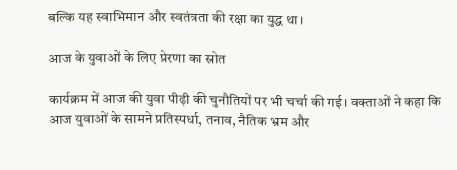बल्कि यह स्वाभिमान और स्वतंत्रता की रक्षा का युद्ध था।

आज के युवाओं के लिए प्रेरणा का स्रोत

कार्यक्रम में आज की युवा पीढ़ी की चुनौतियों पर भी चर्चा की गई। वक्ताओं ने कहा कि आज युवाओं के सामने प्रतिस्पर्धा, तनाव, नैतिक भ्रम और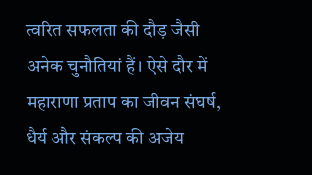त्वरित सफलता की दौड़ जैसी अनेक चुनौतियां हैं। ऐसे दौर में महाराणा प्रताप का जीवन संघर्ष, धैर्य और संकल्प की अजेय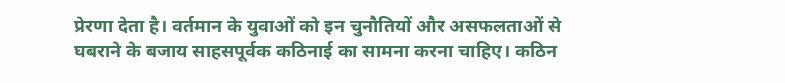प्रेरणा देता है। वर्तमान के युवाओं को इन चुनौतियों और असफलताओं से घबराने के बजाय साहसपूर्वक कठिनाई का सामना करना चाहिए। कठिन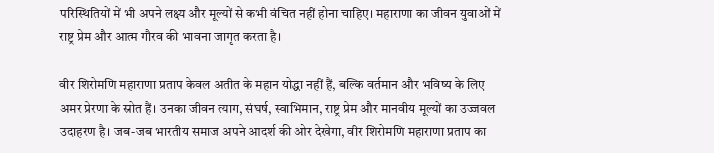परिस्थितियों में भी अपने लक्ष्य और मूल्यों से कभी वंचित नहीं होना चाहिए। महाराणा का जीवन युवाओं में राष्ट्र प्रेम और आत्म गौरव की भावना जागृत करता है।

वीर शिरोमणि महाराणा प्रताप केवल अतीत के महान योद्धा नहीं हैं, बल्कि वर्तमान और भविष्य के लिए अमर प्रेरणा के स्रोत हैं। उनका जीवन त्याग, संघर्ष, स्वाभिमान, राष्ट्र प्रेम और मानवीय मूल्यों का उज्जवल उदाहरण है। जब-जब भारतीय समाज अपने आदर्श की ओर देखेगा, वीर शिरोमणि महाराणा प्रताप का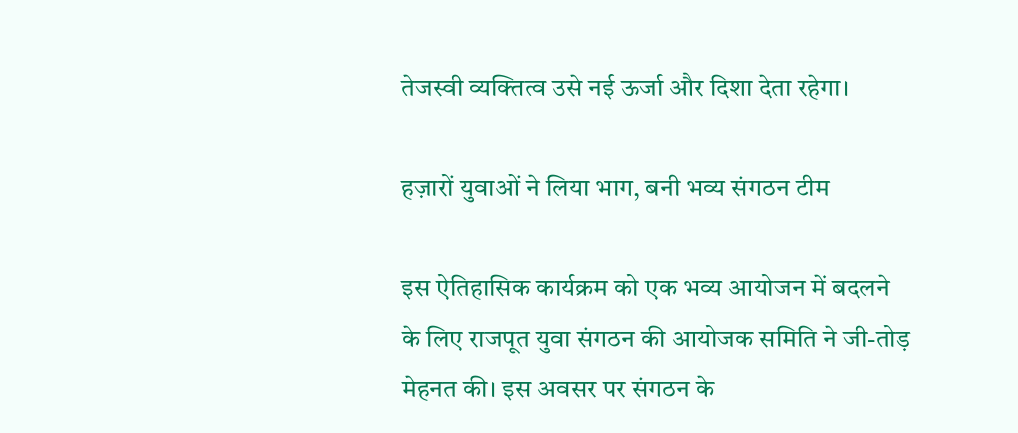तेजस्वी व्यक्तित्व उसे नई ऊर्जा और दिशा देता रहेगा।

हज़ारों युवाओं ने लिया भाग, बनी भव्य संगठन टीम

इस ऐतिहासिक कार्यक्रम को एक भव्य आयोजन में बदलने के लिए राजपूत युवा संगठन की आयोजक समिति ने जी-तोड़ मेहनत की। इस अवसर पर संगठन के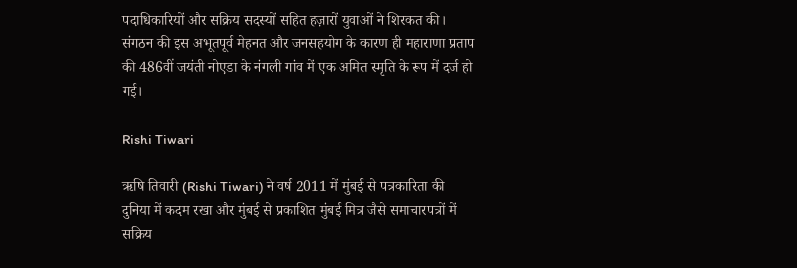पदाधिकारियों और सक्रिय सदस्यों सहित हज़ारों युवाओं ने शिरकत की। संगठन की इस अभूतपूर्व मेहनत और जनसहयोग के कारण ही महाराणा प्रताप की 486वीं जयंती नोएडा के नंगली गांव में एक अमित स्मृति के रूप में दर्ज हो गई।

Rishi Tiwari

ऋषि तिवारी (Rishi Tiwari) ने वर्ष 2011 में मुंबई से पत्रकारिता की दुनिया में कदम रखा और मुंबई से प्रकाशित मुंबई मित्र जैसे समाचारपत्रों में सक्रिय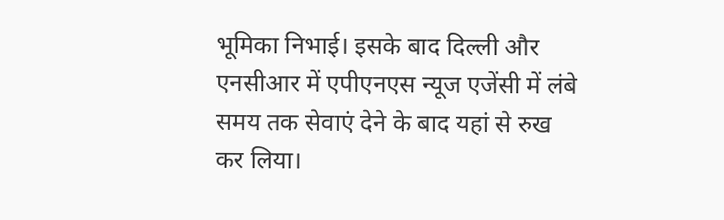भूमिका निभाई। इसके बाद दिल्ली और एनसीआर में एपीएनएस न्यूज एजेंसी में लंबे समय तक सेवाएं देने के बाद यहां से रुख कर लिया।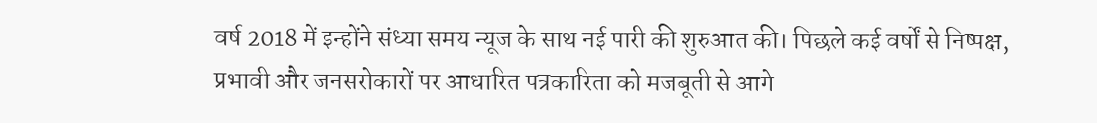वर्ष 2018 में इन्होंने संध्या समय न्यूज के साथ नई पारी की शुरुआत की। पिछले कई वर्षों से निष्पक्ष, प्रभावी और जनसरोकारों पर आधारित पत्रकारिता को मजबूती से आगे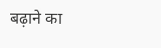बढ़ाने का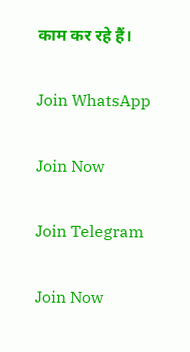काम कर रहे हैं।

Join WhatsApp

Join Now

Join Telegram

Join Now